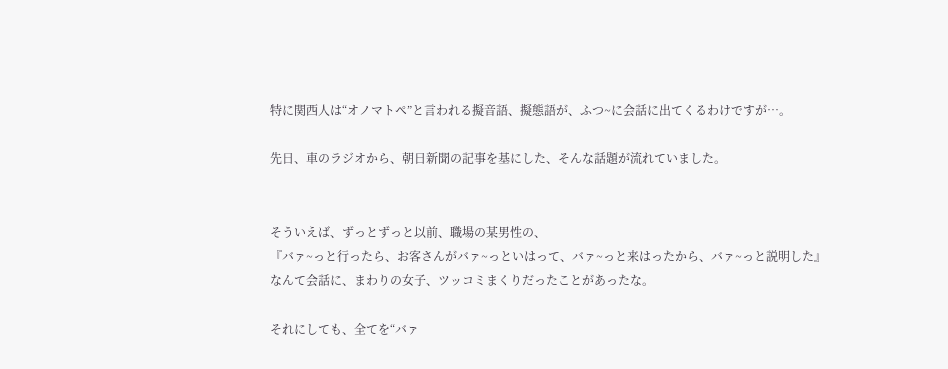特に関西人は“オノマトペ”と言われる擬音語、擬態語が、ふつ~に会話に出てくるわけですが…。

先日、車のラジオから、朝日新聞の記事を基にした、そんな話題が流れていました。


そういえば、ずっとずっと以前、職場の某男性の、
『バァ~っと行ったら、お客さんがバァ~っといはって、バァ~っと来はったから、バァ~っと説明した』
なんて会話に、まわりの女子、ツッコミまくりだったことがあったな。

それにしても、全てを“バァ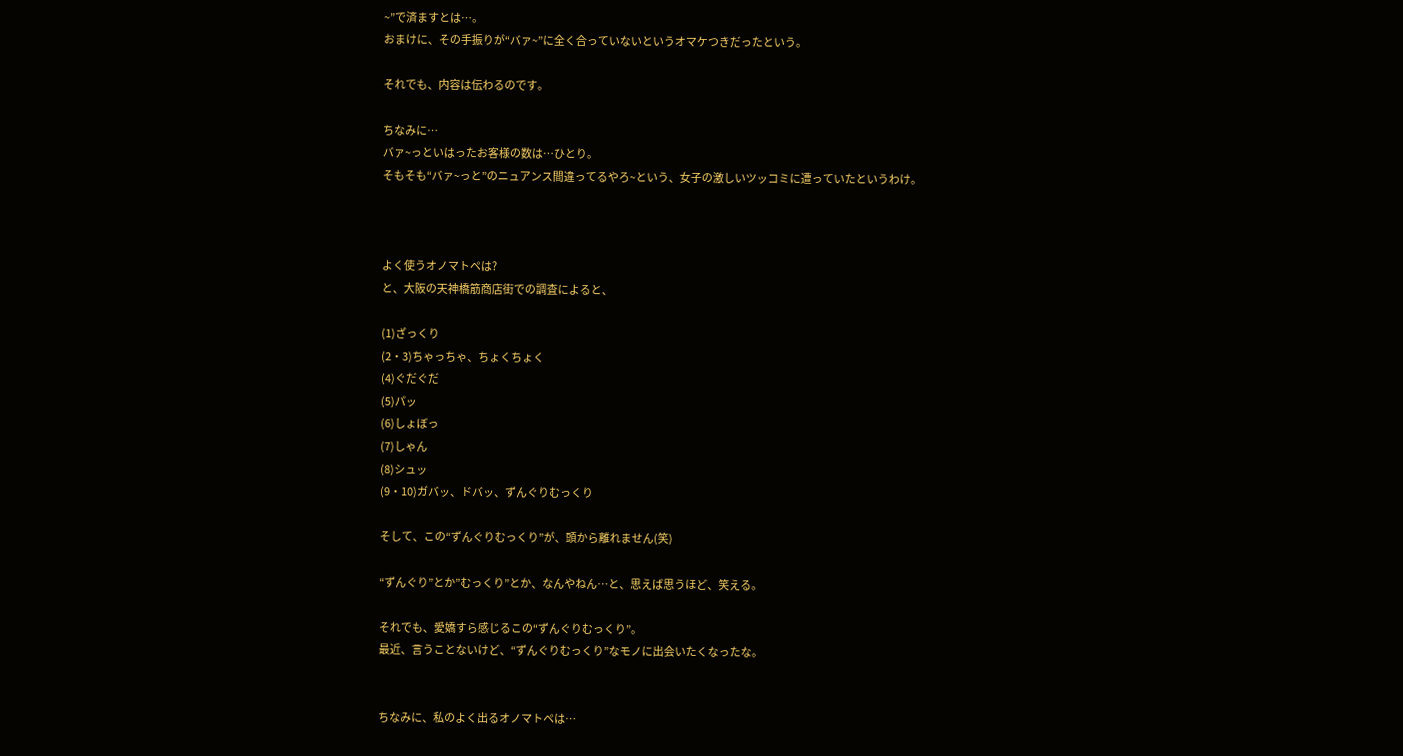~”で済ますとは…。
おまけに、その手振りが“バァ~”に全く合っていないというオマケつきだったという。

それでも、内容は伝わるのです。

ちなみに…
バァ~っといはったお客様の数は…ひとり。
そもそも“バァ~っと”のニュアンス間違ってるやろ~という、女子の激しいツッコミに遭っていたというわけ。



よく使うオノマトペは?
と、大阪の天神橋筋商店街での調査によると、

(1)ざっくり
(2・3)ちゃっちゃ、ちょくちょく
(4)ぐだぐだ
(5)パッ
(6)しょぼっ
(7)しゃん
(8)シュッ
(9・10)ガバッ、ドバッ、ずんぐりむっくり

そして、この“ずんぐりむっくり”が、頭から離れません(笑)

“ずんぐり”とか”むっくり”とか、なんやねん…と、思えば思うほど、笑える。

それでも、愛嬌すら感じるこの“ずんぐりむっくり”。
最近、言うことないけど、“ずんぐりむっくり”なモノに出会いたくなったな。


ちなみに、私のよく出るオノマトペは…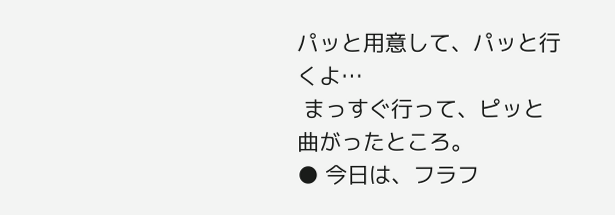パッと用意して、パッと行くよ…
 まっすぐ行って、ピッと曲がったところ。
● 今日は、フラフ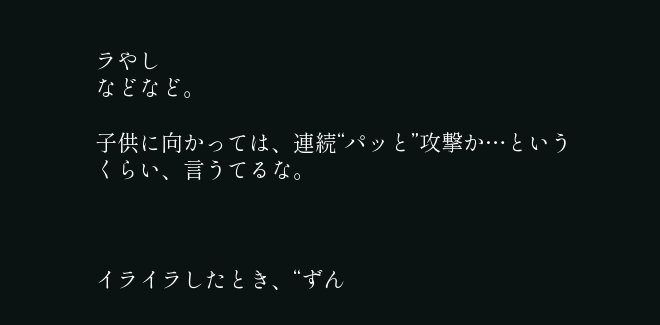ラやし
などなど。

子供に向かっては、連続“パッと”攻撃か…というくらい、言うてるな。



イライラしたとき、“ずん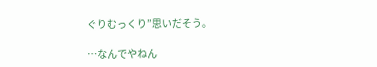ぐりむっくり”思いだそう。

…なんでやねん